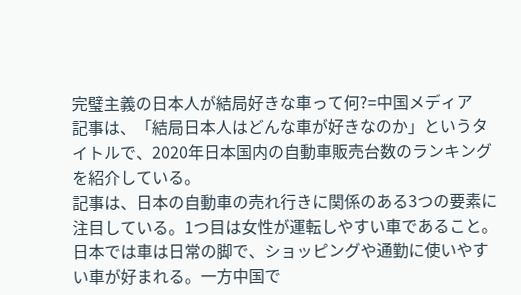完璧主義の日本人が結局好きな車って何?=中国メディア
記事は、「結局日本人はどんな車が好きなのか」というタイトルで、2020年日本国内の自動車販売台数のランキングを紹介している。
記事は、日本の自動車の売れ行きに関係のある3つの要素に注目している。1つ目は女性が運転しやすい車であること。日本では車は日常の脚で、ショッピングや通勤に使いやすい車が好まれる。一方中国で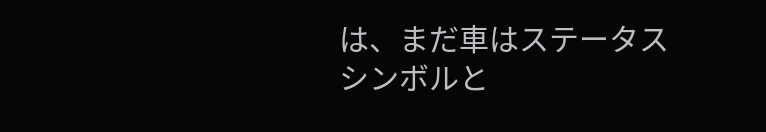は、まだ車はステータスシンボルと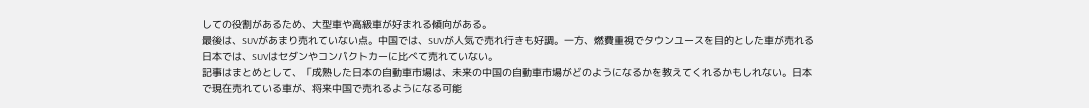しての役割があるため、大型車や高級車が好まれる傾向がある。
最後は、SUVがあまり売れていない点。中国では、SUVが人気で売れ行きも好調。一方、燃費重視でタウンユースを目的とした車が売れる日本では、SUVはセダンやコンパクトカーに比べて売れていない。
記事はまとめとして、「成熟した日本の自動車市場は、未来の中国の自動車市場がどのようになるかを教えてくれるかもしれない。日本で現在売れている車が、将来中国で売れるようになる可能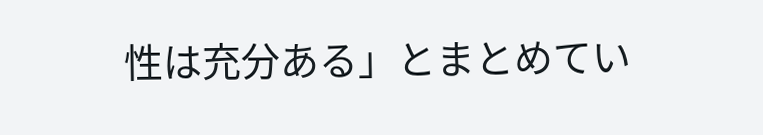性は充分ある」とまとめてい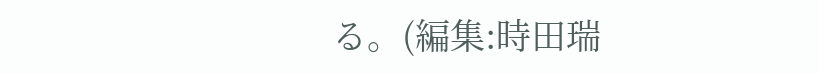る。(編集:時田瑞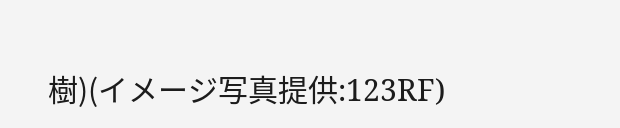樹)(イメージ写真提供:123RF)